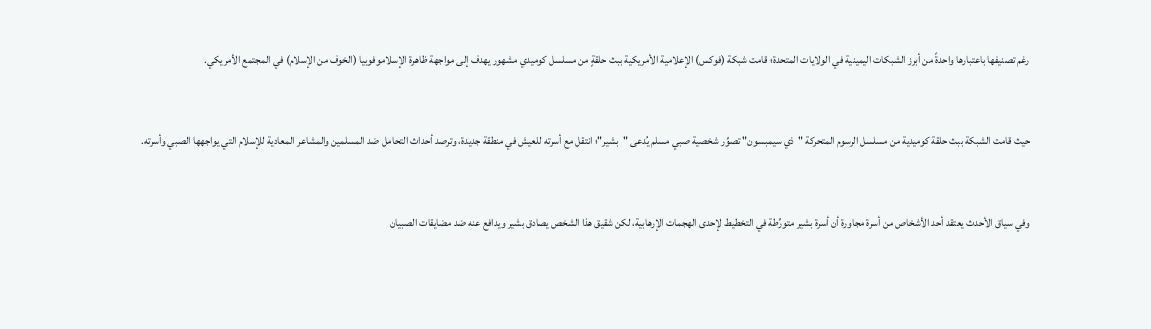رغم تصنيفها باعتبارها واحدةً من أبرز الشبكات اليمينية في الولايات المتحدة؛ قامت شبكة (فوكس) الإعلامية الأمريكية ببث حلقةٍ من مسلسل كوميدي مشهور يهدف إلى مواجهة ظاهرة الإسلاموفوبيا (الخوف من الإسلام) في المجتمع الأمريكي.



حيث قامت الشبكة ببث حلقة كوميدية من مسلسل الرسوم المتحركة "ذي سيمبسون" تصوِّر شخصية صبي مسلم يُدعى "بشير"؛ انتقل مع أسرته للعيش في منطقة جديدة، وترصد أحداث التحامل ضد المسلمين والمشاعر المعادية للإسلام التي يواجهها الصبي وأسرته.



وفي سياق الأحدث يعتقد أحد الأشخاص من أسرة مجاورة أن أسرة بشير متورِّطة في التخطيط لإحدى الهجمات الإرهابية، لكن شقيق هذا الشخص يصادق بشير ويدافع عنه ضد مضايقات الصبيان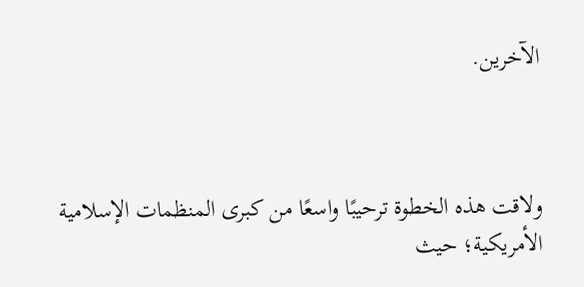الآخرين.



ولاقت هذه الخطوة ترحيبًا واسعًا من كبرى المنظمات الإسلامية الأمريكية؛ حيث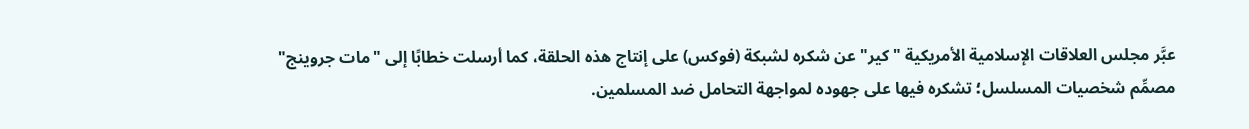عبَّر مجلس العلاقات الإسلامية الأمريكية "كير" عن شكره لشبكة (فوكس) على إنتاج هذه الحلقة، كما أرسلت خطابًا إلى "مات جروينج" مصمِّم شخصيات المسلسل؛ تشكره فيها على جهوده لمواجهة التحامل ضد المسلمين.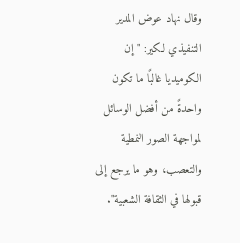وقال نهاد عوض المدير التنفيذي لكير: "إن الكوميديا غالبًا ما تكون واحدةً من أفضل الوسائل لمواجهة الصور النمطية والتعصب، وهو ما يرجع إلى قبولها في الثقافة الشعبية".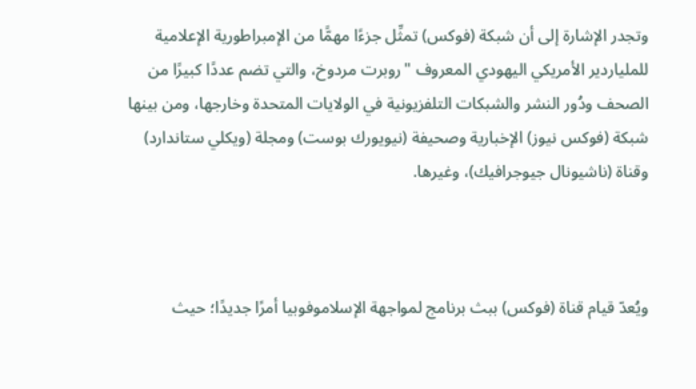وتجدر الإشارة إلى أن شبكة (فوكس) تمثِّل جزءًا مهمًّا من الإمبراطورية الإعلامية للملياردير الأمريكي اليهودي المعروف "روبرت مردوخ، والتي تضم عددًا كبيرًا من الصحف ودُور النشر والشبكات التلفزيونية في الولايات المتحدة وخارجها، ومن بينها شبكة (فوكس نيوز) الإخبارية وصحيفة (نيويورك بوست) ومجلة (ويكلي ستاندارد) وقناة (ناشيونال جيوجرافيك)، وغيرها.



ويُعدّ قيام قناة (فوكس) ببث برنامج لمواجهة الإسلاموفوبيا أمرًا جديدًا؛ حيث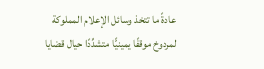عادةً ما تتخذ وسائل الإعلام المملوكة لمردوخ موقفًا يمينيًّا متشدِّدًا حيال قضايا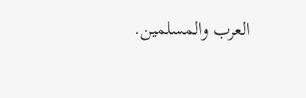العرب والمسلمين.